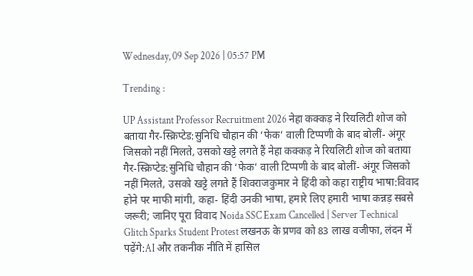Wednesday, 09 Sep 2026 | 05:57 PM

Trending :

UP Assistant Professor Recruitment 2026 नेहा कक्कड़ ने रियलिटी शोज को बताया गैर-स्क्रिप्टेड:सुनिधि चौहान की ‘फेक’ वाली टिप्पणी के बाद बोलीं- अंगूर जिसको नहीं मिलते, उसको खट्टे लगते हैं नेहा कक्कड़ ने रियलिटी शोज को बताया गैर-स्क्रिप्टेड:सुनिधि चौहान की ‘फेक’ वाली टिप्पणी के बाद बोलीं- अंगूर जिसको नहीं मिलते, उसको खट्टे लगते हैं शिवराजकुमार ने हिंदी को कहा राष्ट्रीय भाषा:विवाद होने पर माफी मांगी, कहा- हिंदी उनकी भाषा, हमारे लिए हमारी भाषा कन्नड़ सबसे जरूरी; जानिए पूरा विवाद Noida SSC Exam Cancelled | Server Technical Glitch Sparks Student Protest लखनऊ के प्रणव को 83 लाख वजीफा, लंदन में पढ़ेंगे:AI और तकनीक नीति में हासिल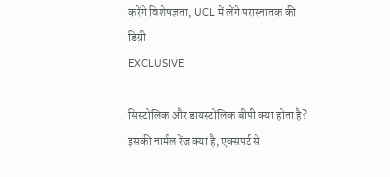करेंगे विशेषज्ञता, UCL में लेंगे परास्नातक की डिग्री
EXCLUSIVE

सिस्टोलिक और डायस्टोलिक बीपी क्या होता है? इसकी नार्मल रेंज क्या है, एक्सपर्ट से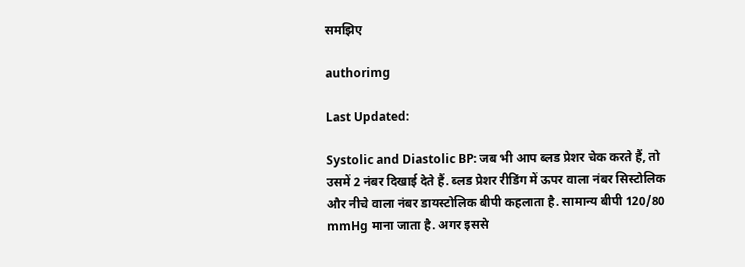समझिए

authorimg

Last Updated:

Systolic and Diastolic BP: जब भी आप ब्लड प्रेशर चेक करते हैं, तो उसमें 2 नंबर दिखाई देते हैं. ब्लड प्रेशर रीडिंग में ऊपर वाला नंबर सिस्टोलिक और नीचे वाला नंबर डायस्टोलिक बीपी कहलाता है. सामान्य बीपी 120/80 mmHg माना जाता है. अगर इससे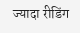ज्यादा रीडिंग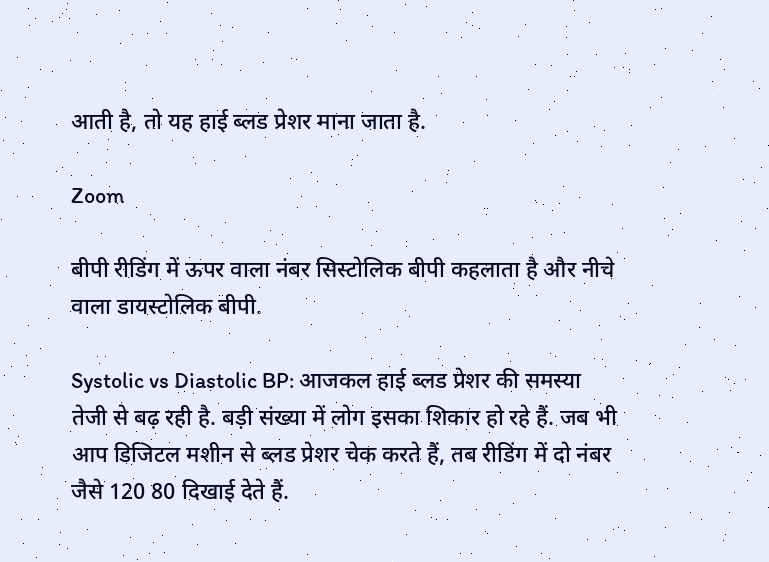आती है, तो यह हाई ब्लड प्रेशर माना जाता है.

Zoom

बीपी रीडिंग में ऊपर वाला नंबर सिस्टोलिक बीपी कहलाता है और नीचे वाला डायस्टोलिक बीपी.

Systolic vs Diastolic BP: आजकल हाई ब्लड प्रेशर की समस्या तेजी से बढ़ रही है. बड़ी संख्या में लोग इसका शिकार हो रहे हैं. जब भी आप डिजिटल मशीन से ब्लड प्रेशर चेक करते हैं, तब रीडिंग में दो नंबर जैसे 120 80 दिखाई देते हैं.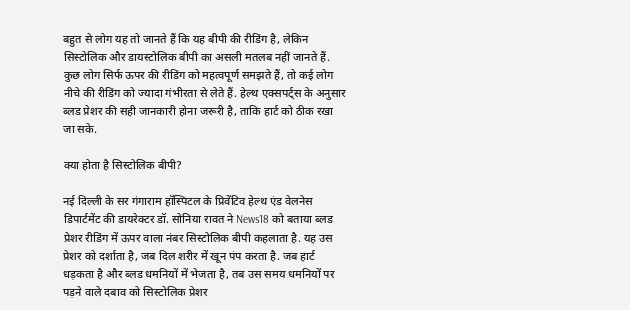बहुत से लोग यह तो जानते हैं कि यह बीपी की रीडिंग है, लेकिन सिस्टोलिक और डायस्टोलिक बीपी का असली मतलब नहीं जानते हैं. कुछ लोग सिर्फ ऊपर की रीडिंग को महत्वपूर्ण समझते हैं, तो कई लोग नीचे की रीडिंग को ज्यादा गंभीरता से लेते हैं. हेल्थ एक्सपर्ट्स के अनुसार ब्लड प्रेशर की सही जानकारी होना जरूरी है, ताकि हार्ट को ठीक रखा जा सके.

क्या होता है सिस्टोलिक बीपी?

नई दिल्ली के सर गंगाराम हॉस्पिटल के प्रिवेंटिव हेल्थ एंड वेलनेस डिपार्टमेंट की डायरेक्टर डॉ. सोनिया रावत ने News18 को बताया ब्लड प्रेशर रीडिंग में ऊपर वाला नंबर सिस्टोलिक बीपी कहलाता है. यह उस प्रेशर को दर्शाता है, जब दिल शरीर में खून पंप करता है. जब हार्ट धड़कता है और ब्लड धमनियों में भेजता है, तब उस समय धमनियों पर पड़ने वाले दबाव को सिस्टोलिक प्रेशर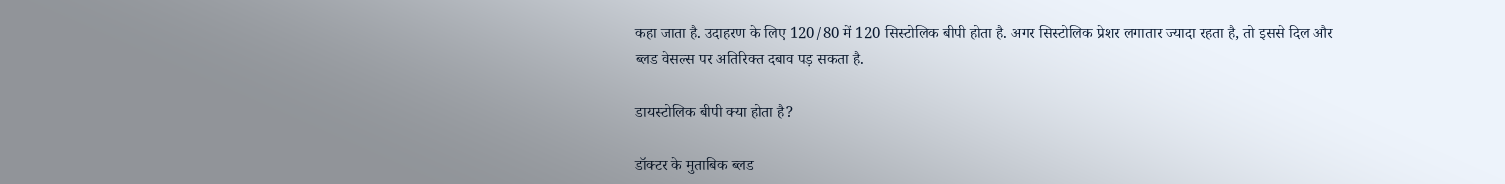कहा जाता है. उदाहरण के लिए 120/80 में 120 सिस्टोलिक बीपी होता है. अगर सिस्टोलिक प्रेशर लगातार ज्यादा रहता है, तो इससे दिल और ब्लड वेसल्स पर अतिरिक्त दबाव पड़ सकता है.

डायस्टोलिक बीपी क्या होता है?

डॉक्टर के मुताबिक ब्लड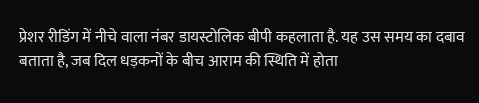प्रेशर रीडिंग में नीचे वाला नंबर डायस्टोलिक बीपी कहलाता है. यह उस समय का दबाव बताता है, जब दिल धड़कनों के बीच आराम की स्थिति में होता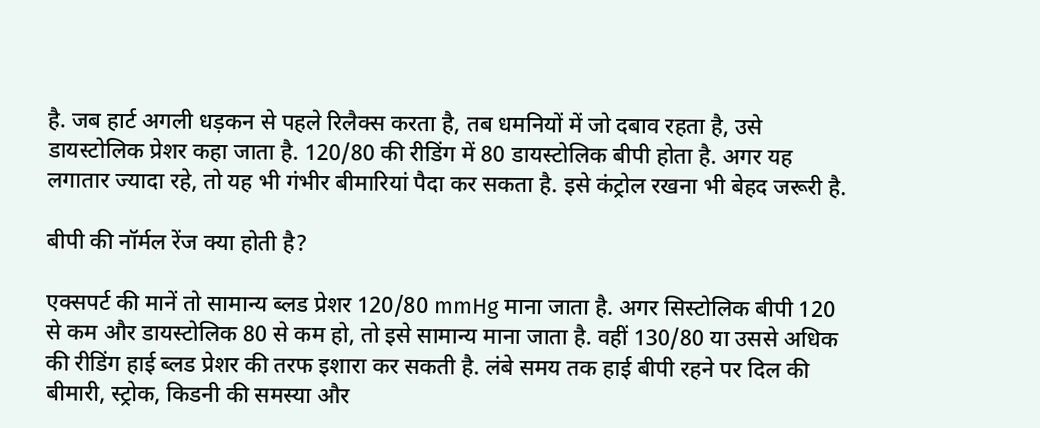है. जब हार्ट अगली धड़कन से पहले रिलैक्स करता है, तब धमनियों में जो दबाव रहता है, उसे डायस्टोलिक प्रेशर कहा जाता है. 120/80 की रीडिंग में 80 डायस्टोलिक बीपी होता है. अगर यह लगातार ज्यादा रहे, तो यह भी गंभीर बीमारियां पैदा कर सकता है. इसे कंट्रोल रखना भी बेहद जरूरी है.

बीपी की नॉर्मल रेंज क्या होती है?

एक्सपर्ट की मानें तो सामान्य ब्लड प्रेशर 120/80 mmHg माना जाता है. अगर सिस्टोलिक बीपी 120 से कम और डायस्टोलिक 80 से कम हो, तो इसे सामान्य माना जाता है. वहीं 130/80 या उससे अधिक की रीडिंग हाई ब्लड प्रेशर की तरफ इशारा कर सकती है. लंबे समय तक हाई बीपी रहने पर दिल की बीमारी, स्ट्रोक, किडनी की समस्या और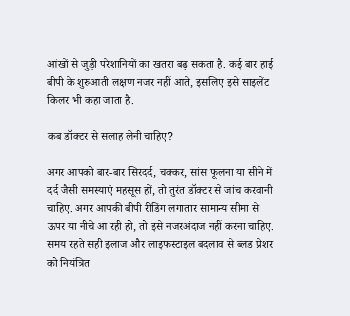आंखों से जुड़ी परेशानियों का खतरा बढ़ सकता है. कई बार हाई बीपी के शुरुआती लक्षण नजर नहीं आते, इसलिए इसे साइलेंट किलर भी कहा जाता है.

कब डॉक्टर से सलाह लेनी चाहिए?

अगर आपको बार-बार सिरदर्द, चक्कर, सांस फूलना या सीने में दर्द जैसी समस्याएं महसूस हों, तो तुरंत डॉक्टर से जांच करवानी चाहिए. अगर आपकी बीपी रीडिंग लगातार सामान्य सीमा से ऊपर या नीचे आ रही हो, तो इसे नजरअंदाज नहीं करना चाहिए. समय रहते सही इलाज और लाइफस्टाइल बदलाव से ब्लड प्रेशर को नियंत्रित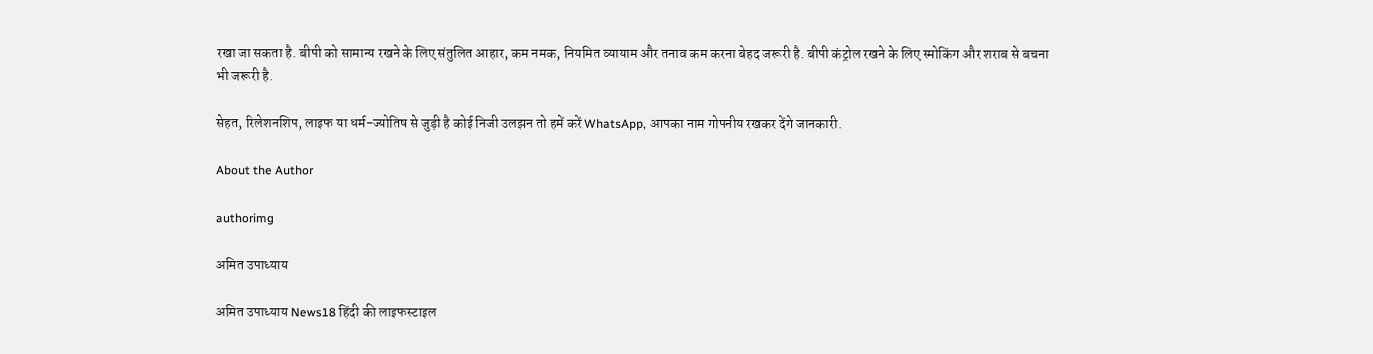रखा जा सकता है. बीपी को सामान्य रखने के लिए संतुलित आहार, कम नमक, नियमित व्यायाम और तनाव कम करना बेहद जरूरी है. बीपी कंट्रोल रखने के लिए स्मोकिंग और शराब से बचना भी जरूरी है.

सेहत, रिलेशनशिप, लाइफ या धर्म-ज्योतिष से जुड़ी है कोई निजी उलझन तो हमें करें WhatsApp, आपका नाम गोपनीय रखकर देंगे जानकारी.

About the Author

authorimg

अमित उपाध्याय

अमित उपाध्याय News18 हिंदी की लाइफस्टाइल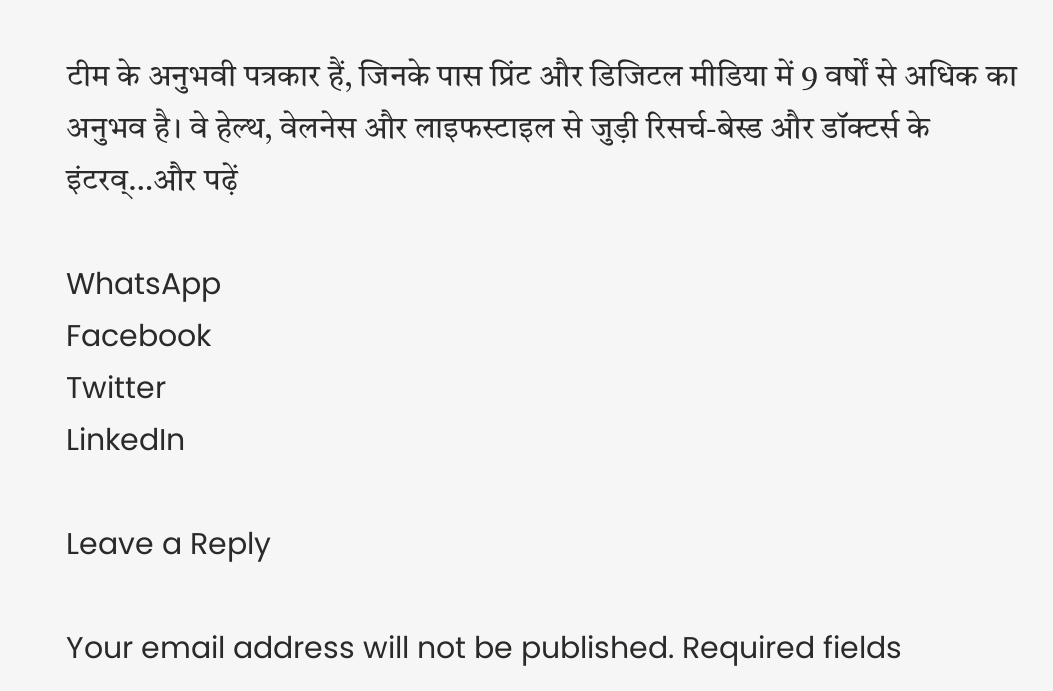टीम के अनुभवी पत्रकार हैं, जिनके पास प्रिंट और डिजिटल मीडिया में 9 वर्षों से अधिक का अनुभव है। वे हेल्थ, वेलनेस और लाइफस्टाइल से जुड़ी रिसर्च-बेस्ड और डॉक्टर्स के इंटरव्…और पढ़ें

WhatsApp
Facebook
Twitter
LinkedIn

Leave a Reply

Your email address will not be published. Required fields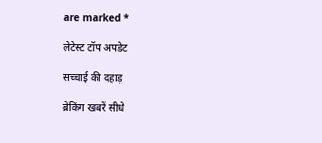are marked *

लेटेस्ट टॉप अपडेट

सच्चाई की दहाड़

ब्रेकिंग खबरें सीधे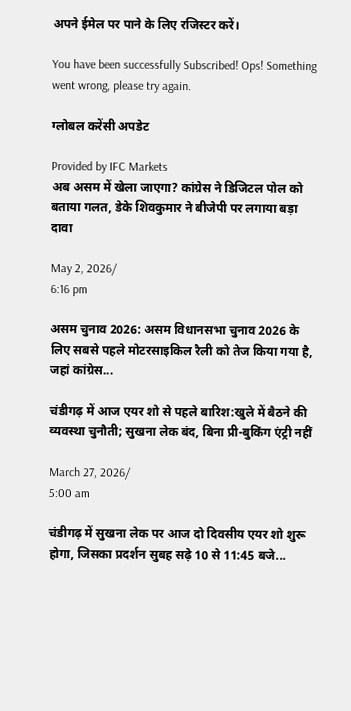अपने ईमेल पर पाने के लिए रजिस्टर करें।

You have been successfully Subscribed! Ops! Something went wrong, please try again.

ग्लोबल करेंसी अपडेट

Provided by IFC Markets
अब असम में खेला जाएगा? कांग्रेस ने डिजिटल पोल को बताया गलत, डेके शिवकुमार ने बीजेपी पर लगाया बड़ा दावा

May 2, 2026/
6:16 pm

असम चुनाव 2026: असम विधानसभा चुनाव 2026 के लिए सबसे पहले मोटरसाइकिल रैली को तेज किया गया है, जहां कांग्रेस...

चंडीगढ़ में आज एयर शो से पहले बारिश:खुले में बैठने की व्यवस्था चुनौती; सुखना लेक बंद, बिना प्री-बुकिंग एंट्री नहीं

March 27, 2026/
5:00 am

चंडीगढ़ में सुखना लेक पर आज दो दिवसीय एयर शो शुरू होगा, जिसका प्रदर्शन सुबह सढ़े 10 से 11:45 बजे...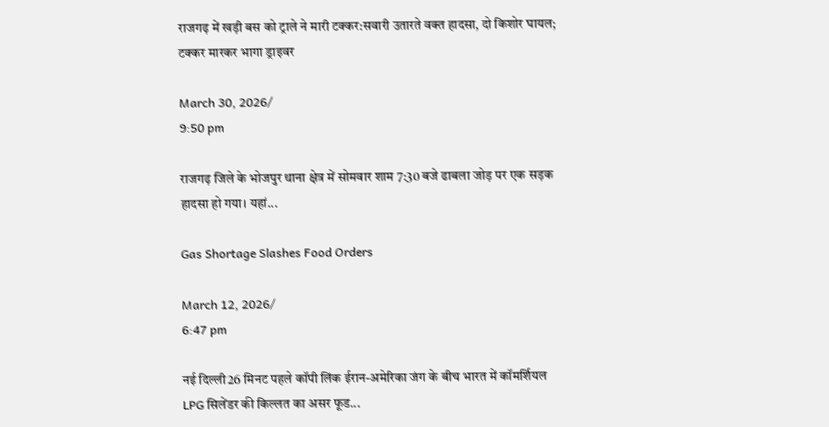राजगढ़ में खड़ी बस को ट्राले ने मारी टक्कर:सवारी उतारते वक्त हादसा, दो किशोर घायल; टक्कर मारकर भागा ड्राइवर

March 30, 2026/
9:50 pm

राजगढ़ जिले के भोजपुर थाना क्षेत्र में सोमवार शाम 7:30 बजे ढाबला जोड़ पर एक सड़क हादसा हो गया। यहां...

Gas Shortage Slashes Food Orders

March 12, 2026/
6:47 pm

नई दिल्ली26 मिनट पहले कॉपी लिंक ईरान-अमेरिका जंग के बीच भारत में कॉमर्शियल LPG सिलेंडर की किल्लत का असर फूड...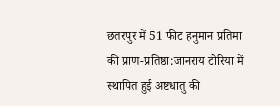छतरपुर में 51 फीट हनुमान प्रतिमा की प्राण-प्रतिष्ठा:जानराय टोरिया में स्थापित हुई अष्टधातु की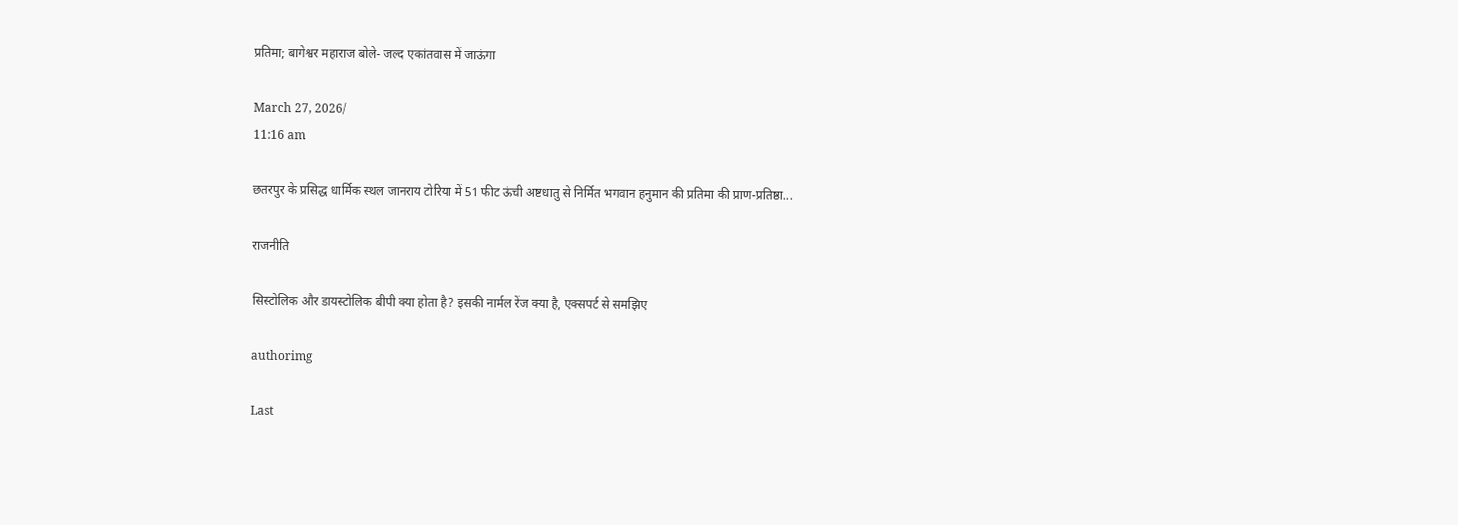प्रतिमा; बागेश्वर महाराज बोले- जल्द एकांतवास में जाऊंगा

March 27, 2026/
11:16 am

छतरपुर के प्रसिद्ध धार्मिक स्थल जानराय टोरिया में 51 फीट ऊंची अष्टधातु से निर्मित भगवान हनुमान की प्रतिमा की प्राण-प्रतिष्ठा...

राजनीति

सिस्टोलिक और डायस्टोलिक बीपी क्या होता है? इसकी नार्मल रेंज क्या है, एक्सपर्ट से समझिए

authorimg

Last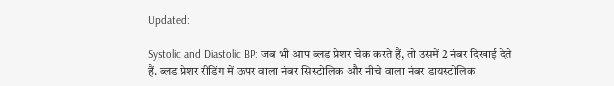Updated:

Systolic and Diastolic BP: जब भी आप ब्लड प्रेशर चेक करते हैं, तो उसमें 2 नंबर दिखाई देते हैं. ब्लड प्रेशर रीडिंग में ऊपर वाला नंबर सिस्टोलिक और नीचे वाला नंबर डायस्टोलिक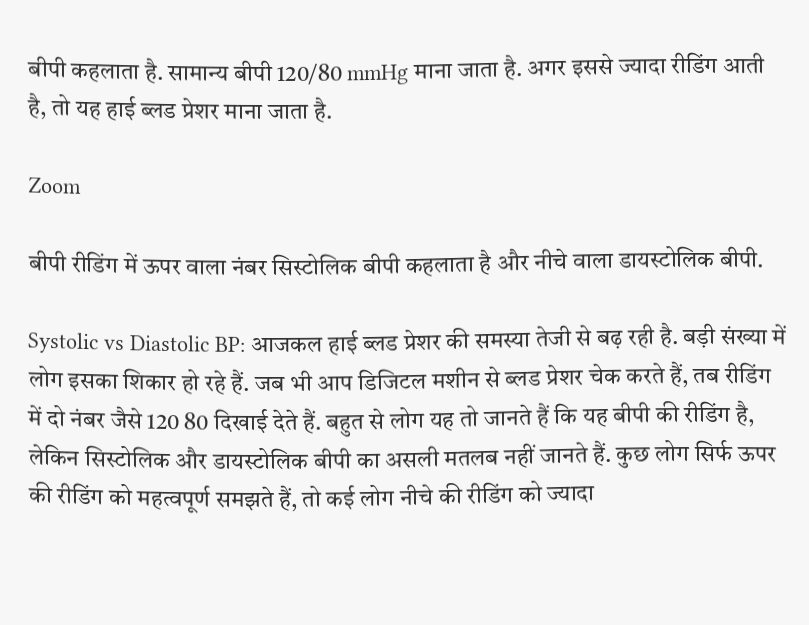बीपी कहलाता है. सामान्य बीपी 120/80 mmHg माना जाता है. अगर इससे ज्यादा रीडिंग आती है, तो यह हाई ब्लड प्रेशर माना जाता है.

Zoom

बीपी रीडिंग में ऊपर वाला नंबर सिस्टोलिक बीपी कहलाता है और नीचे वाला डायस्टोलिक बीपी.

Systolic vs Diastolic BP: आजकल हाई ब्लड प्रेशर की समस्या तेजी से बढ़ रही है. बड़ी संख्या में लोग इसका शिकार हो रहे हैं. जब भी आप डिजिटल मशीन से ब्लड प्रेशर चेक करते हैं, तब रीडिंग में दो नंबर जैसे 120 80 दिखाई देते हैं. बहुत से लोग यह तो जानते हैं कि यह बीपी की रीडिंग है, लेकिन सिस्टोलिक और डायस्टोलिक बीपी का असली मतलब नहीं जानते हैं. कुछ लोग सिर्फ ऊपर की रीडिंग को महत्वपूर्ण समझते हैं, तो कई लोग नीचे की रीडिंग को ज्यादा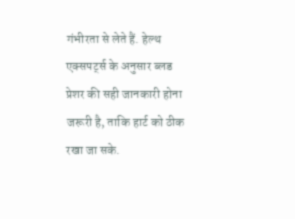गंभीरता से लेते हैं. हेल्थ एक्सपर्ट्स के अनुसार ब्लड प्रेशर की सही जानकारी होना जरूरी है, ताकि हार्ट को ठीक रखा जा सके.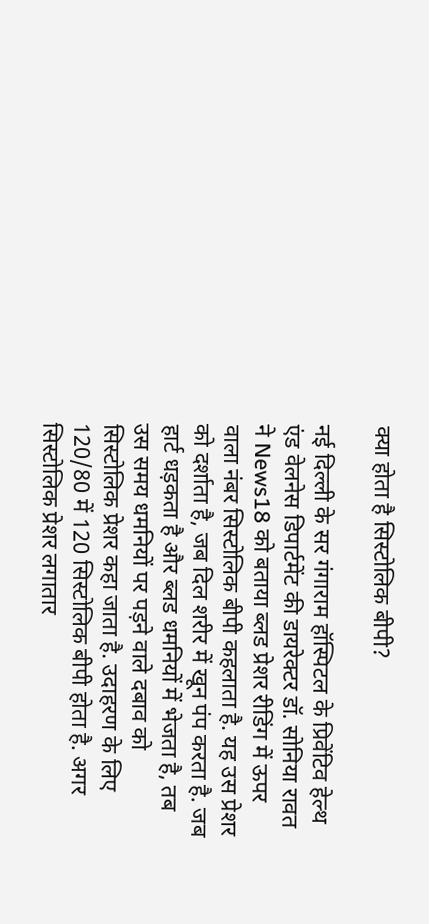क्या होता है सिस्टोलिक बीपी?

नई दिल्ली के सर गंगाराम हॉस्पिटल के प्रिवेंटिव हेल्थ एंड वेलनेस डिपार्टमेंट की डायरेक्टर डॉ. सोनिया रावत ने News18 को बताया ब्लड प्रेशर रीडिंग में ऊपर वाला नंबर सिस्टोलिक बीपी कहलाता है. यह उस प्रेशर को दर्शाता है, जब दिल शरीर में खून पंप करता है. जब हार्ट धड़कता है और ब्लड धमनियों में भेजता है, तब उस समय धमनियों पर पड़ने वाले दबाव को सिस्टोलिक प्रेशर कहा जाता है. उदाहरण के लिए 120/80 में 120 सिस्टोलिक बीपी होता है. अगर सिस्टोलिक प्रेशर लगातार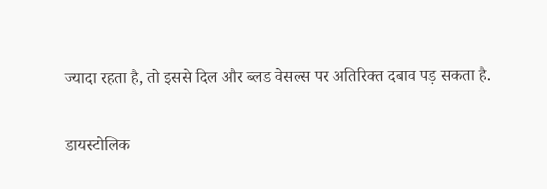ज्यादा रहता है, तो इससे दिल और ब्लड वेसल्स पर अतिरिक्त दबाव पड़ सकता है.

डायस्टोलिक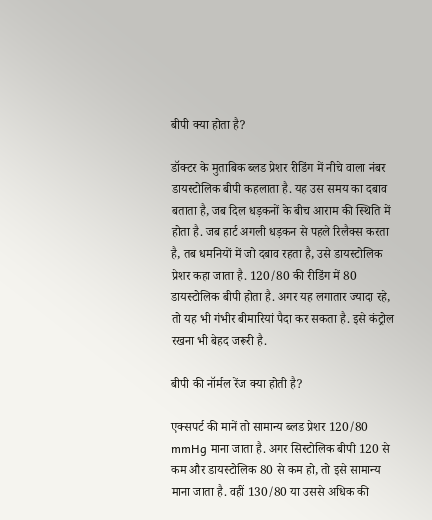बीपी क्या होता है?

डॉक्टर के मुताबिक ब्लड प्रेशर रीडिंग में नीचे वाला नंबर डायस्टोलिक बीपी कहलाता है. यह उस समय का दबाव बताता है, जब दिल धड़कनों के बीच आराम की स्थिति में होता है. जब हार्ट अगली धड़कन से पहले रिलैक्स करता है, तब धमनियों में जो दबाव रहता है, उसे डायस्टोलिक प्रेशर कहा जाता है. 120/80 की रीडिंग में 80 डायस्टोलिक बीपी होता है. अगर यह लगातार ज्यादा रहे, तो यह भी गंभीर बीमारियां पैदा कर सकता है. इसे कंट्रोल रखना भी बेहद जरूरी है.

बीपी की नॉर्मल रेंज क्या होती है?

एक्सपर्ट की मानें तो सामान्य ब्लड प्रेशर 120/80 mmHg माना जाता है. अगर सिस्टोलिक बीपी 120 से कम और डायस्टोलिक 80 से कम हो, तो इसे सामान्य माना जाता है. वहीं 130/80 या उससे अधिक की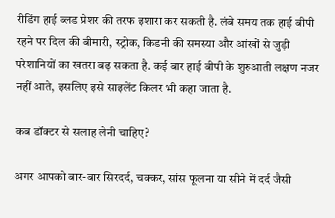रीडिंग हाई ब्लड प्रेशर की तरफ इशारा कर सकती है. लंबे समय तक हाई बीपी रहने पर दिल की बीमारी, स्ट्रोक, किडनी की समस्या और आंखों से जुड़ी परेशानियों का खतरा बढ़ सकता है. कई बार हाई बीपी के शुरुआती लक्षण नजर नहीं आते, इसलिए इसे साइलेंट किलर भी कहा जाता है.

कब डॉक्टर से सलाह लेनी चाहिए?

अगर आपको बार-बार सिरदर्द, चक्कर, सांस फूलना या सीने में दर्द जैसी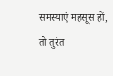समस्याएं महसूस हों, तो तुरंत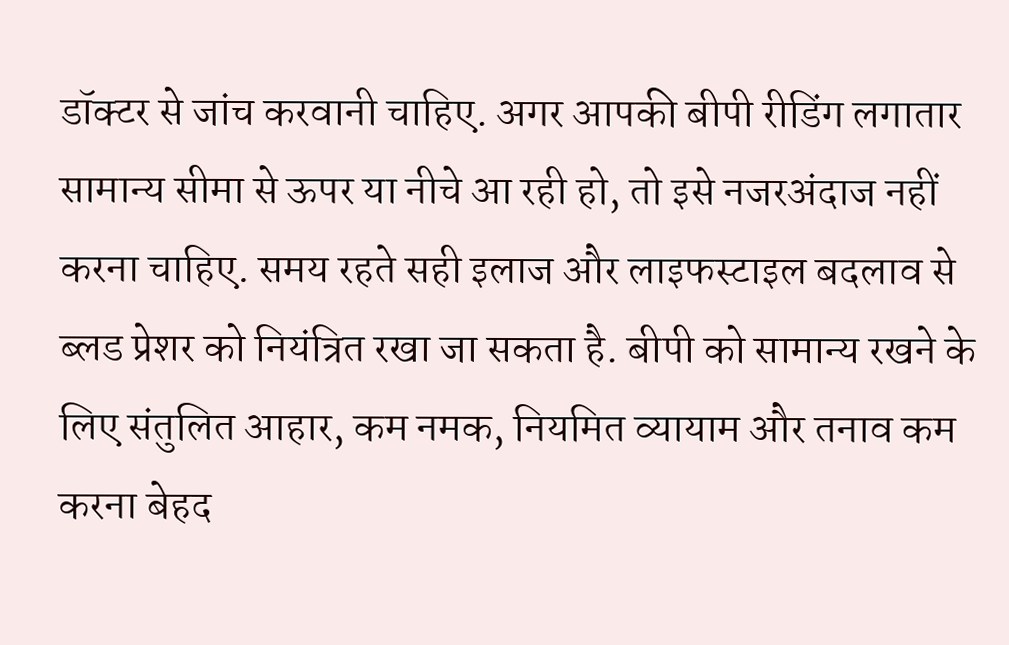डॉक्टर से जांच करवानी चाहिए. अगर आपकी बीपी रीडिंग लगातार सामान्य सीमा से ऊपर या नीचे आ रही हो, तो इसे नजरअंदाज नहीं करना चाहिए. समय रहते सही इलाज और लाइफस्टाइल बदलाव से ब्लड प्रेशर को नियंत्रित रखा जा सकता है. बीपी को सामान्य रखने के लिए संतुलित आहार, कम नमक, नियमित व्यायाम और तनाव कम करना बेहद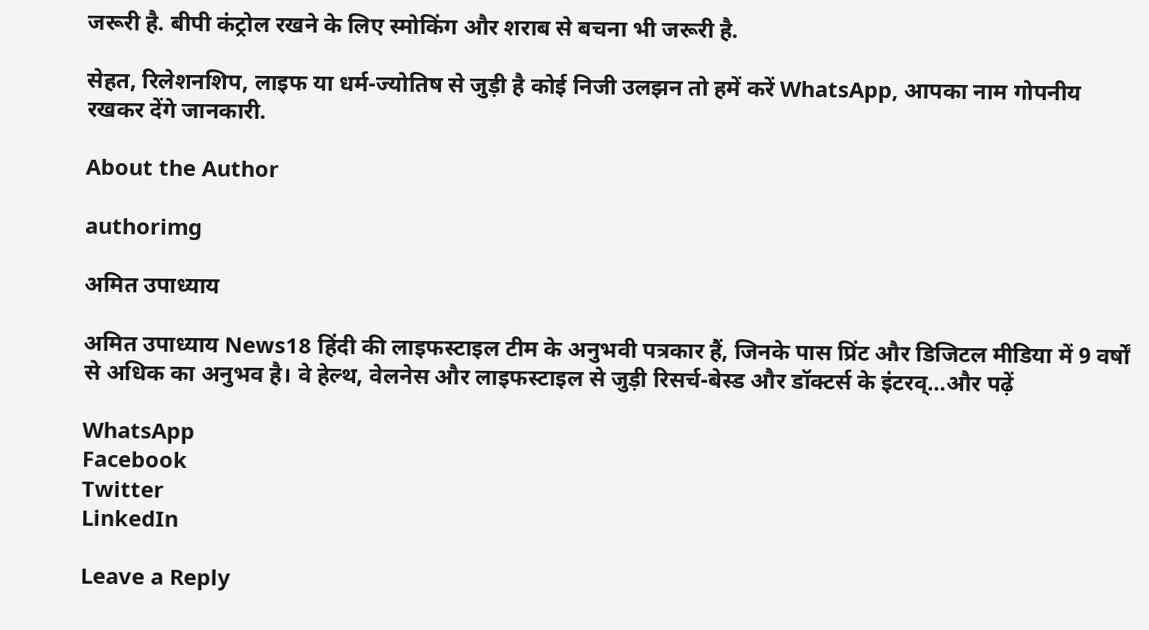जरूरी है. बीपी कंट्रोल रखने के लिए स्मोकिंग और शराब से बचना भी जरूरी है.

सेहत, रिलेशनशिप, लाइफ या धर्म-ज्योतिष से जुड़ी है कोई निजी उलझन तो हमें करें WhatsApp, आपका नाम गोपनीय रखकर देंगे जानकारी.

About the Author

authorimg

अमित उपाध्याय

अमित उपाध्याय News18 हिंदी की लाइफस्टाइल टीम के अनुभवी पत्रकार हैं, जिनके पास प्रिंट और डिजिटल मीडिया में 9 वर्षों से अधिक का अनुभव है। वे हेल्थ, वेलनेस और लाइफस्टाइल से जुड़ी रिसर्च-बेस्ड और डॉक्टर्स के इंटरव्…और पढ़ें

WhatsApp
Facebook
Twitter
LinkedIn

Leave a Reply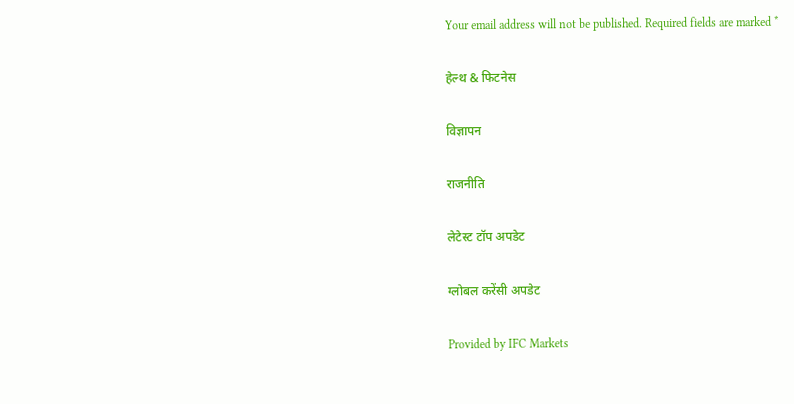Your email address will not be published. Required fields are marked *

हेल्थ & फिटनेस

विज्ञापन

राजनीति

लेटेस्ट टॉप अपडेट

ग्लोबल करेंसी अपडेट

Provided by IFC Markets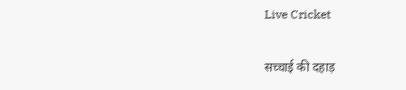Live Cricket

सच्चाई की दहाड़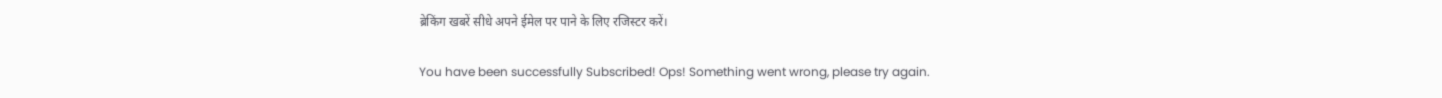ब्रेकिंग खबरें सीधे अपने ईमेल पर पाने के लिए रजिस्टर करें।

You have been successfully Subscribed! Ops! Something went wrong, please try again.